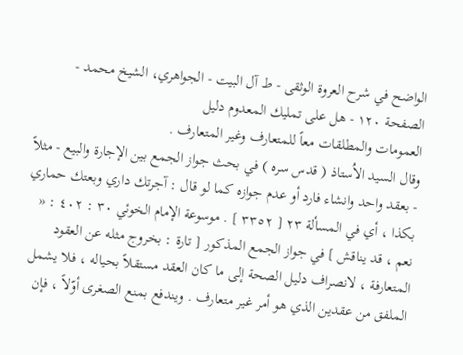الواضح في شرح العروة الوثقى - ط آل البيت - الجواهري، الشيخ محمد - الصفحة ١٢٠ - هل على تمليك المعدوم دليل
العمومات والمطلقات معاً للمتعارف وغير المتعارف .
وقال السيد الاُستاذ ( قدس سره ) في بحث جواز الجمع بين الإجارة والبيع - مثلاً - بعقد واحد وانشاء فارد أو عدم جوازه كما لو قال : آجرتك داري وبعتك حماري بكذا ، أي في المسألة ٢٣ [ ٣٣٥٢ ] . موسوعة الإمام الخوئي ٣٠ : ٤٠٢ : « نعم ، قد يناقش ] في جواز الجمع المذكور [ تارة : بخروج مثله عن العقود المتعارفة ، لانصراف دليل الصحة إلى ما كان العقد مستقلاً بحياله ، فلا يشمل الملفق من عقدين الذي هو أمر غير متعارف . ويندفع بمنع الصغرى أوّلاً ، فإن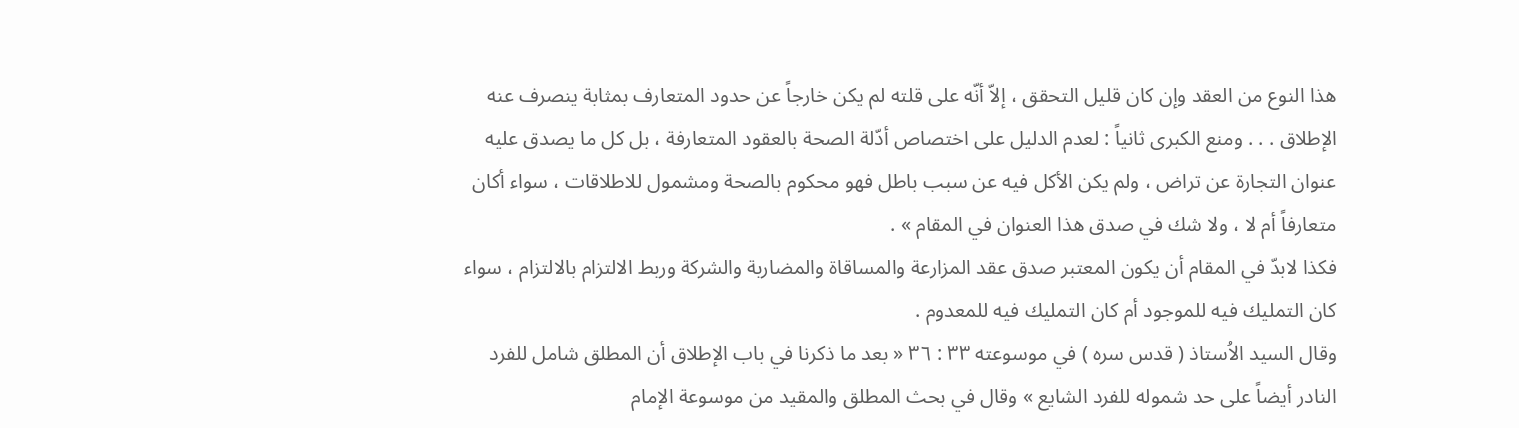هذا النوع من العقد وإن كان قليل التحقق ، إلاّ أنّه على قلته لم يكن خارجاً عن حدود المتعارف بمثابة ينصرف عنه الإطلاق . . . ومنع الكبرى ثانياً : لعدم الدليل على اختصاص أدّلة الصحة بالعقود المتعارفة ، بل كل ما يصدق عليه عنوان التجارة عن تراض ، ولم يكن الأكل فيه عن سبب باطل فهو محكوم بالصحة ومشمول للاطلاقات ، سواء أكان متعارفاً أم لا ، ولا شك في صدق هذا العنوان في المقام » .
فكذا لابدّ في المقام أن يكون المعتبر صدق عقد المزارعة والمساقاة والمضاربة والشركة وربط الالتزام بالالتزام ، سواء كان التمليك فيه للموجود أم كان التمليك فيه للمعدوم .
وقال السيد الاُستاذ ( قدس سره ) في موسوعته ٣٣ : ٣٦ « بعد ما ذكرنا في باب الإطلاق أن المطلق شامل للفرد النادر أيضاً على حد شموله للفرد الشايع » وقال في بحث المطلق والمقيد من موسوعة الإمام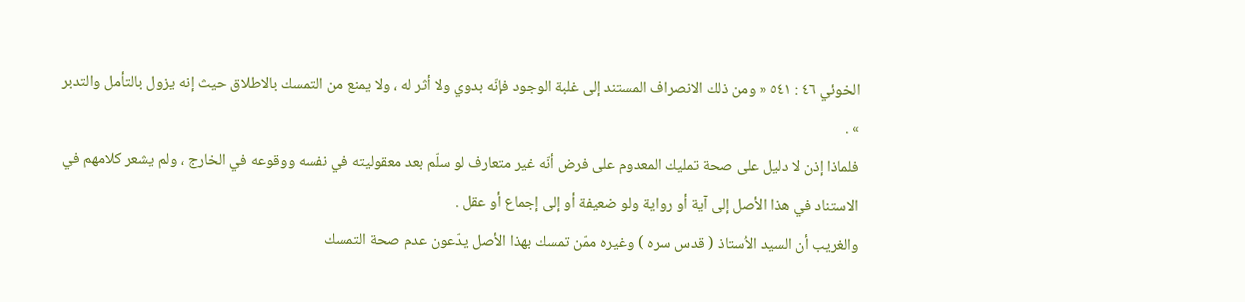الخوئي ٤٦ : ٥٤١ « ومن ذلك الانصراف المستند إلى غلبة الوجود فإنّه بدوي ولا أثر له ، ولا يمنع من التمسك بالاطلاق حيث إنه يزول بالتأمل والتدبر » .
فلماذا إذن لا دليل على صحة تمليك المعدوم على فرض أنّه غير متعارف لو سلّم بعد معقوليته في نفسه ووقوعه في الخارج ، ولم يشعر كلامهم في الاستناد في هذا الأصل إلى آية أو رواية ولو ضعيفة أو إلى إجماع أو عقل .
والغريب أن السيد الاُستاذ ( قدس سره ) وغيره ممّن تمسك بهذا الأصل يدّعون عدم صحة التمسك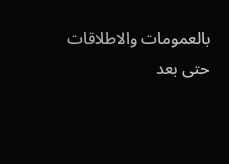بالعمومات والاطلاقات حتى بعد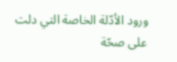ورود الأدّلة الخاصة التي دلت على صحّة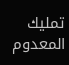تمليك المعدوم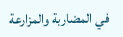في المضاربة والمزارعة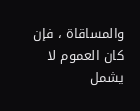والمساقاة ، فإن كان العموم لا يشمل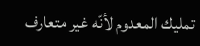تمليك المعدوم لأنّه غير متعارف